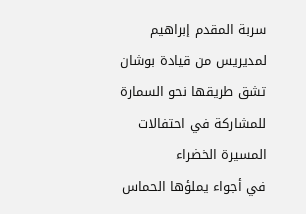سربة المقدم إبراهيم لمديريس من قيادة بوشان تشق طريقها نحو السمارة للمشاركة في احتفالات المسيرة الخضراء
في أجواء يملؤها الحماس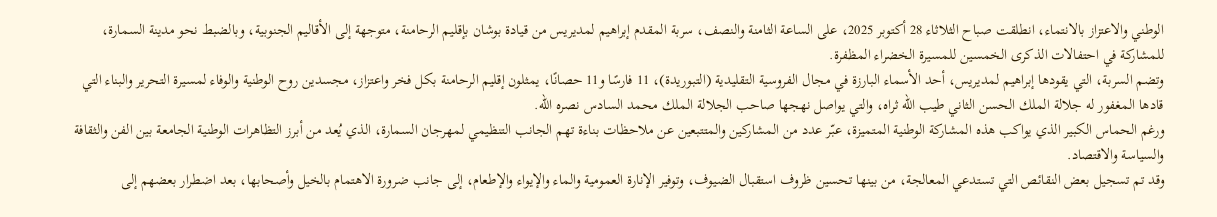الوطني والاعتزاز بالانتماء، انطلقت صباح الثلاثاء 28 أكتوبر 2025، على الساعة الثامنة والنصف، سربة المقدم إبراهيم لمديريس من قيادة بوشان بإقليم الرحامنة، متوجهة إلى الأقاليم الجنوبية، وبالضبط نحو مدينة السمارة، للمشاركة في احتفالات الذكرى الخمسين للمسيرة الخضراء المظفرة.
وتضم السربة، التي يقودها إبراهيم لمديريس، أحد الأسماء البارزة في مجال الفروسية التقليدية (التبوريدة)، 11 فارسًا و11 حصانًا، يمثلون إقليم الرحامنة بكل فخر واعتزاز، مجسدين روح الوطنية والوفاء لمسيرة التحرير والبناء التي قادها المغفور له جلالة الملك الحسن الثاني طيب الله ثراه، والتي يواصل نهجها صاحب الجلالة الملك محمد السادس نصره الله.
ورغم الحماس الكبير الذي يواكب هذه المشاركة الوطنية المتميزة، عبّر عدد من المشاركين والمتتبعين عن ملاحظات بناءة تهم الجانب التنظيمي لمهرجان السمارة، الذي يُعد من أبرز التظاهرات الوطنية الجامعة بين الفن والثقافة والسياسة والاقتصاد.
وقد تم تسجيل بعض النقائص التي تستدعي المعالجة، من بينها تحسين ظروف استقبال الضيوف، وتوفير الإنارة العمومية والماء والإيواء والإطعام، إلى جانب ضرورة الاهتمام بالخيل وأصحابها، بعد اضطرار بعضهم إلى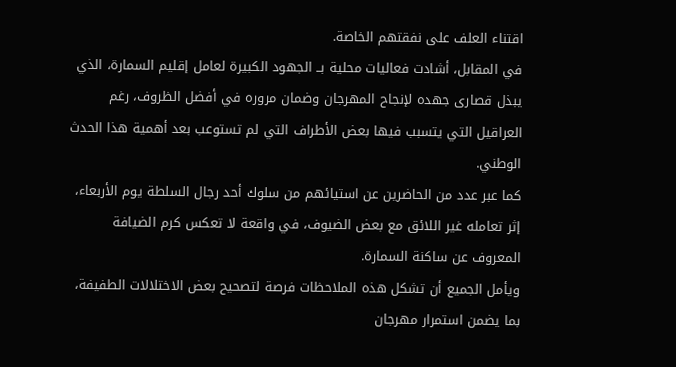اقتناء العلف على نفقتهم الخاصة.
في المقابل، أشادت فعاليات محلية بــ الجهود الكبيرة لعامل إقليم السمارة، الذي يبذل قصارى جهده لإنجاح المهرجان وضمان مروره في أفضل الظروف، رغم العراقيل التي يتسبب فيها بعض الأطراف التي لم تستوعب بعد أهمية هذا الحدث الوطني.
كما عبر عدد من الحاضرين عن استيائهم من سلوك أحد رجال السلطة يوم الأربعاء، إثر تعامله غير اللائق مع بعض الضيوف، في واقعة لا تعكس كرم الضيافة المعروف عن ساكنة السمارة.
ويأمل الجميع أن تشكل هذه الملاحظات فرصة لتصحيح بعض الاختلالات الطفيفة، بما يضمن استمرار مهرجان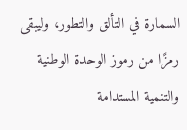السمارة في التألق والتطور، وليبقى رمزًا من رموز الوحدة الوطنية والتنمية المستدامة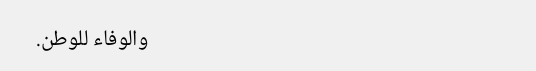والوفاء للوطن.